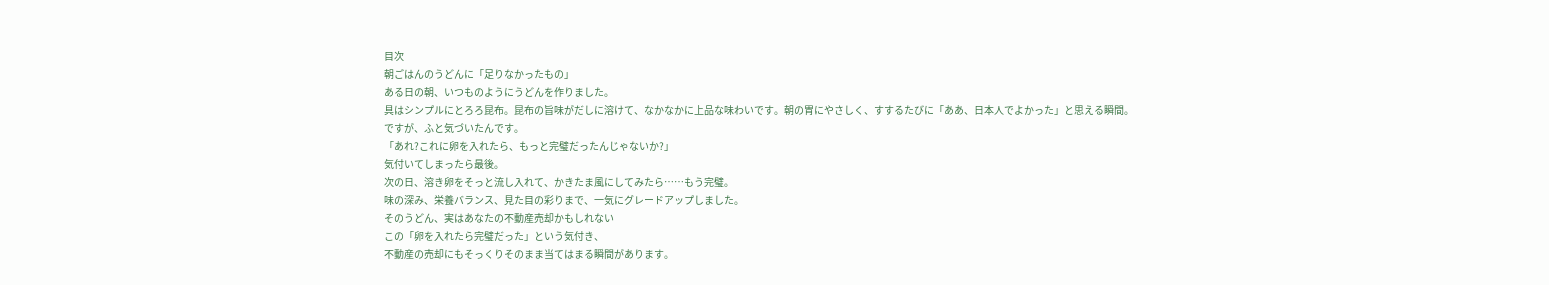目次
朝ごはんのうどんに「足りなかったもの」
ある日の朝、いつものようにうどんを作りました。
具はシンプルにとろろ昆布。昆布の旨味がだしに溶けて、なかなかに上品な味わいです。朝の胃にやさしく、すするたびに「ああ、日本人でよかった」と思える瞬間。
ですが、ふと気づいたんです。
「あれ?これに卵を入れたら、もっと完璧だったんじゃないか?」
気付いてしまったら最後。
次の日、溶き卵をそっと流し入れて、かきたま風にしてみたら……もう完璧。
味の深み、栄養バランス、見た目の彩りまで、一気にグレードアップしました。
そのうどん、実はあなたの不動産売却かもしれない
この「卵を入れたら完璧だった」という気付き、
不動産の売却にもそっくりそのまま当てはまる瞬間があります。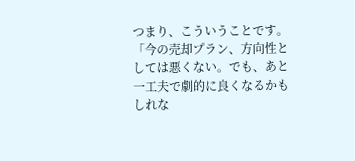つまり、こういうことです。
「今の売却プラン、方向性としては悪くない。でも、あと一工夫で劇的に良くなるかもしれな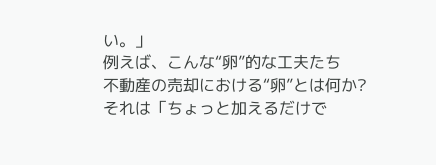い。」
例えば、こんな“卵”的な工夫たち
不動産の売却における“卵”とは何か?
それは「ちょっと加えるだけで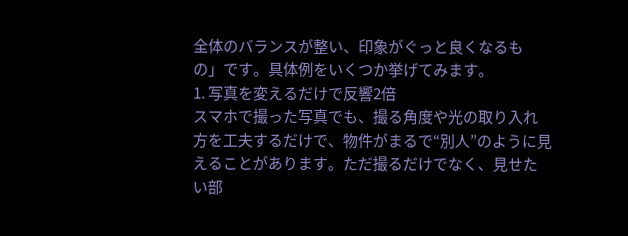全体のバランスが整い、印象がぐっと良くなるもの」です。具体例をいくつか挙げてみます。
1. 写真を変えるだけで反響2倍
スマホで撮った写真でも、撮る角度や光の取り入れ方を工夫するだけで、物件がまるで“別人”のように見えることがあります。ただ撮るだけでなく、見せたい部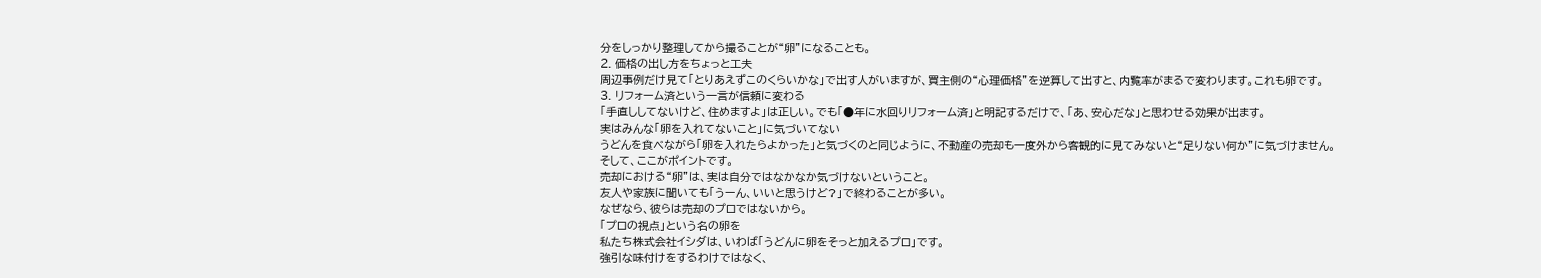分をしっかり整理してから撮ることが“卵”になることも。
2. 価格の出し方をちょっと工夫
周辺事例だけ見て「とりあえずこのくらいかな」で出す人がいますが、買主側の“心理価格”を逆算して出すと、内覧率がまるで変わります。これも卵です。
3. リフォーム済という一言が信頼に変わる
「手直ししてないけど、住めますよ」は正しい。でも「●年に水回りリフォーム済」と明記するだけで、「あ、安心だな」と思わせる効果が出ます。
実はみんな「卵を入れてないこと」に気づいてない
うどんを食べながら「卵を入れたらよかった」と気づくのと同じように、不動産の売却も一度外から客観的に見てみないと“足りない何か”に気づけません。
そして、ここがポイントです。
売却における“卵”は、実は自分ではなかなか気づけないということ。
友人や家族に聞いても「うーん、いいと思うけど?」で終わることが多い。
なぜなら、彼らは売却のプロではないから。
「プロの視点」という名の卵を
私たち株式会社イシダは、いわば「うどんに卵をそっと加えるプロ」です。
強引な味付けをするわけではなく、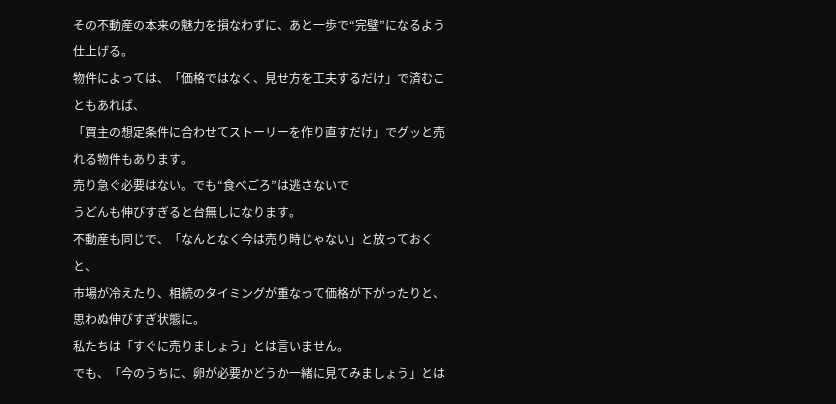その不動産の本来の魅力を損なわずに、あと一歩で“完璧”になるよう仕上げる。
物件によっては、「価格ではなく、見せ方を工夫するだけ」で済むこともあれば、
「買主の想定条件に合わせてストーリーを作り直すだけ」でグッと売れる物件もあります。
売り急ぐ必要はない。でも“食べごろ”は逃さないで
うどんも伸びすぎると台無しになります。
不動産も同じで、「なんとなく今は売り時じゃない」と放っておくと、
市場が冷えたり、相続のタイミングが重なって価格が下がったりと、思わぬ伸びすぎ状態に。
私たちは「すぐに売りましょう」とは言いません。
でも、「今のうちに、卵が必要かどうか一緒に見てみましょう」とは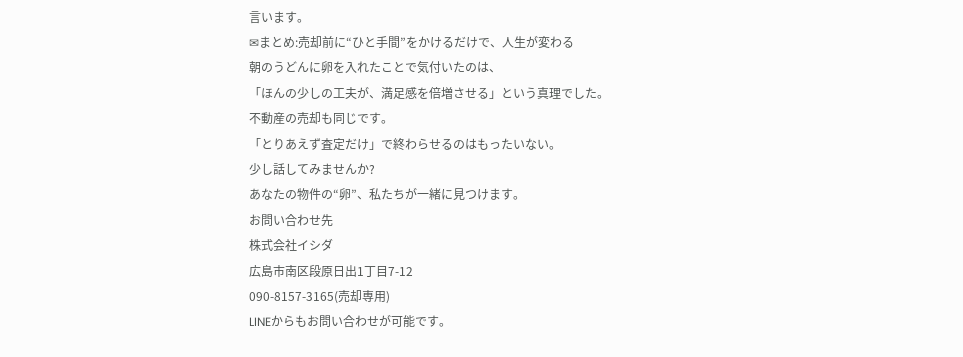言います。
✉まとめ:売却前に“ひと手間”をかけるだけで、人生が変わる
朝のうどんに卵を入れたことで気付いたのは、
「ほんの少しの工夫が、満足感を倍増させる」という真理でした。
不動産の売却も同じです。
「とりあえず査定だけ」で終わらせるのはもったいない。
少し話してみませんか?
あなたの物件の“卵”、私たちが一緒に見つけます。
お問い合わせ先
株式会社イシダ
広島市南区段原日出1丁目7-12
090-8157-3165(売却専用)
LINEからもお問い合わせが可能です。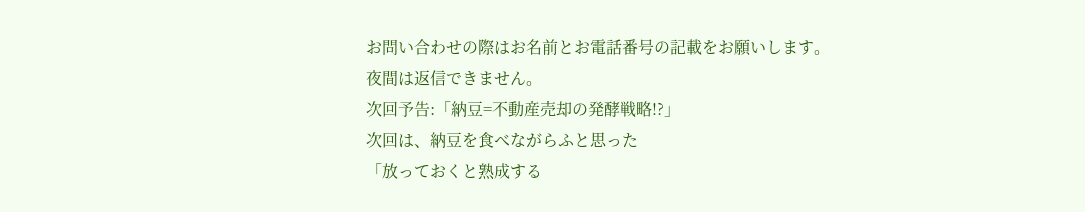お問い合わせの際はお名前とお電話番号の記載をお願いします。
夜間は返信できません。
次回予告:「納豆=不動産売却の発酵戦略!?」
次回は、納豆を食べながらふと思った
「放っておくと熟成する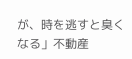が、時を逃すと臭くなる」不動産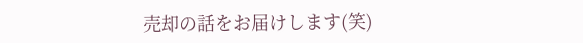売却の話をお届けします(笑)